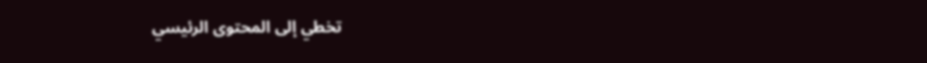تخطي إلى المحتوى الرئيسي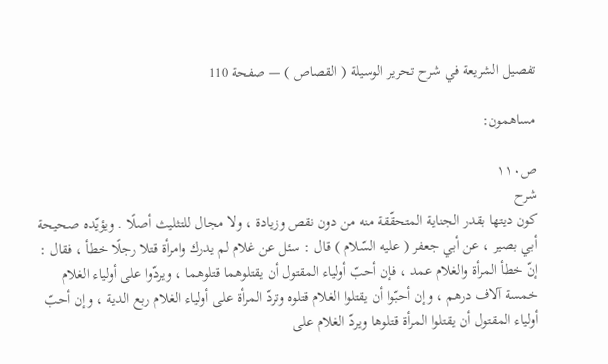تفصيل الشريعة في شرح تحرير الوسيلة ( القصاص ) — صفحة 110

مساهمون:

ص١١٠
شرح
كون ديتها بقدر الجناية المتحقّقة منه من دون نقص وزيادة ، ولا مجال للتثليث أصلًا . ويؤيّده صحيحة أبي بصير ، عن أبي جعفر ( عليه السّلام ) قال : سئل عن غلام لم يدرك وامرأة قتلا رجلًا خطأ ، فقال : إنّ خطأ المرأة والغلام عمد ، فإن أحبّ أولياء المقتول أن يقتلوهما قتلوهما ، ويردّوا على أولياء الغلام خمسة آلاف درهم ، وإن أحبّوا أن يقتلوا الغلام قتلوه وتردّ المرأة على أولياء الغلام ربع الدية ، وإن أحبّ أولياء المقتول أن يقتلوا المرأة قتلوها ويردّ الغلام على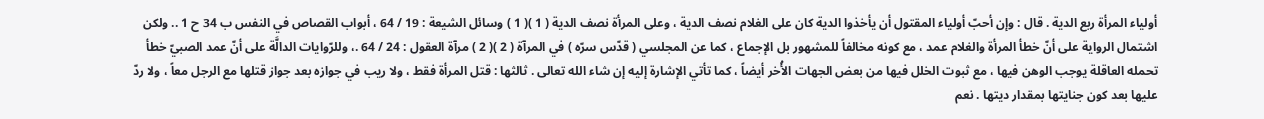أولياء المرأة ربع الدية . قال : وإن أحبّ أولياء المقتول أن يأخذوا الدية كان على الغلام نصف الدية ، وعلى المرأة نصف الدية ( 1 )( 1 ) وسائل الشيعة : 19 / 64 ، أبواب القصاص في النفس ب 34 ح 1 .. ولكن اشتمال الرواية على أنّ خطأ المرأة والغلام عمد ، مع كونه مخالفاً للمشهور بل الإجماع ، كما عن المجلسي ( قدّس سرّه ) في المرآة ( 2 )( 2 ) مرآة العقول : 24 / 64 .، وللرّوايات الدالَّة على أنّ عمد الصبيّ خطأ تحمله العاقلة يوجب الوهن فيها ، مع ثبوت الخلل فيها من بعض الجهات الأُخر أيضاً ، كما تأتي الإشارة إليه إن شاء الله تعالى . ثالثها : قتل المرأة فقط ، ولا ريب في جوازه بعد جواز قتلها مع الرجل معاً ، ولا ردّ عليها بعد كون جنايتها بمقدار ديتها . نعم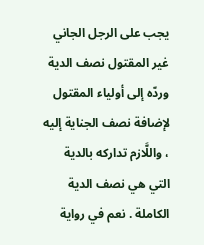يجب على الرجل الجاني غير المقتول نصف الدية وردّه إلى أولياء المقتول لإضافة نصف الجناية إليه ، واللَّازم تداركه بالدية التي هي نصف الدية الكاملة . نعم في رواية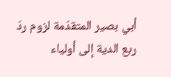أبي بصير المتقدّمة لزوم ردّ ربع الدية إلى أولياء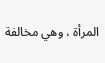المرأة ، وهي مخالفة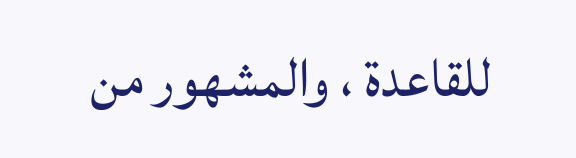للقاعدة ، والمشهور من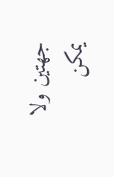جهتين ولا يمكن